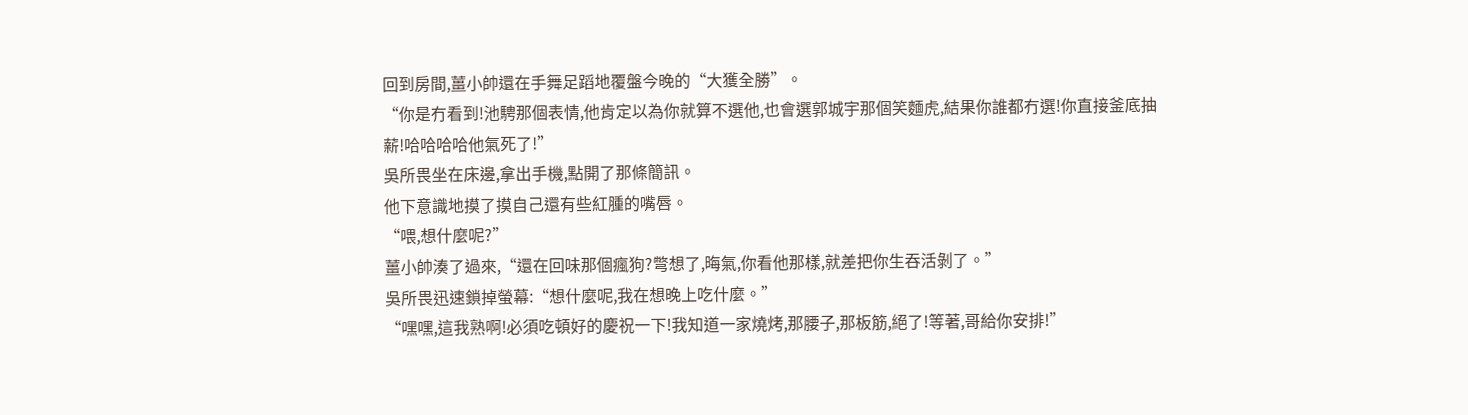回到房間,薑小帥還在手舞足蹈地覆盤今晚的“大獲全勝”。
“你是冇看到!池騁那個表情,他肯定以為你就算不選他,也會選郭城宇那個笑麵虎,結果你誰都冇選!你直接釜底抽薪!哈哈哈哈他氣死了!”
吳所畏坐在床邊,拿出手機,點開了那條簡訊。
他下意識地摸了摸自己還有些紅腫的嘴唇。
“喂,想什麼呢?”
薑小帥湊了過來,“還在回味那個瘋狗?彆想了,晦氣,你看他那樣,就差把你生吞活剝了。”
吳所畏迅速鎖掉螢幕:“想什麼呢,我在想晚上吃什麼。”
“嘿嘿,這我熟啊!必須吃頓好的慶祝一下!我知道一家燒烤,那腰子,那板筋,絕了!等著,哥給你安排!”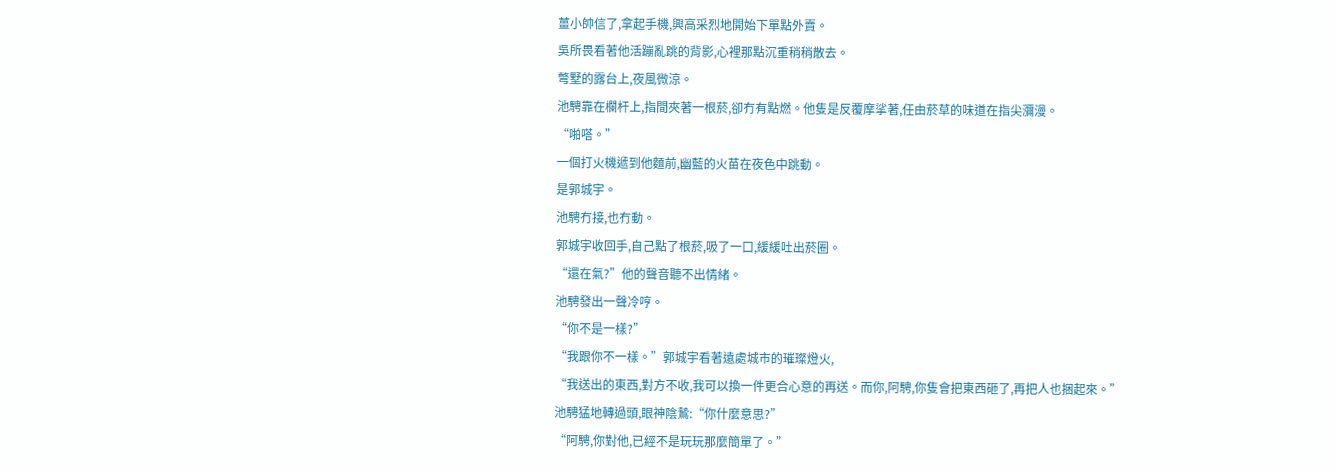薑小帥信了,拿起手機,興高采烈地開始下單點外賣。
吳所畏看著他活蹦亂跳的背影,心裡那點沉重稍稍散去。
彆墅的露台上,夜風微涼。
池騁靠在欄杆上,指間夾著一根菸,卻冇有點燃。他隻是反覆摩挲著,任由菸草的味道在指尖瀰漫。
“啪嗒。”
一個打火機遞到他麵前,幽藍的火苗在夜色中跳動。
是郭城宇。
池騁冇接,也冇動。
郭城宇收回手,自己點了根菸,吸了一口,緩緩吐出菸圈。
“還在氣?”他的聲音聽不出情緒。
池騁發出一聲冷哼。
“你不是一樣?”
“我跟你不一樣。”郭城宇看著遠處城市的璀璨燈火,
“我送出的東西,對方不收,我可以換一件更合心意的再送。而你,阿騁,你隻會把東西砸了,再把人也捆起來。”
池騁猛地轉過頭,眼神陰鷙:“你什麼意思?”
“阿騁,你對他,已經不是玩玩那麼簡單了。”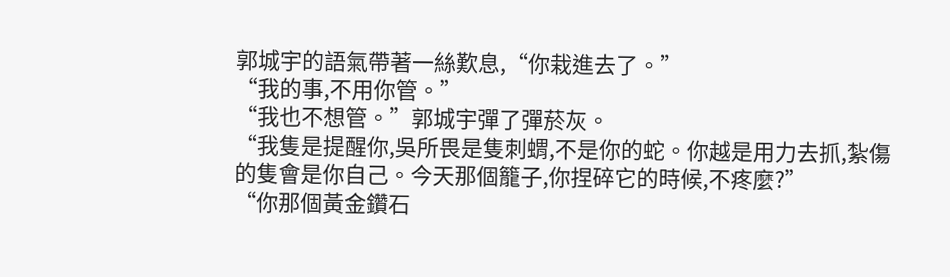郭城宇的語氣帶著一絲歎息,“你栽進去了。”
“我的事,不用你管。”
“我也不想管。”郭城宇彈了彈菸灰。
“我隻是提醒你,吳所畏是隻刺蝟,不是你的蛇。你越是用力去抓,紮傷的隻會是你自己。今天那個籠子,你捏碎它的時候,不疼麼?”
“你那個黃金鑽石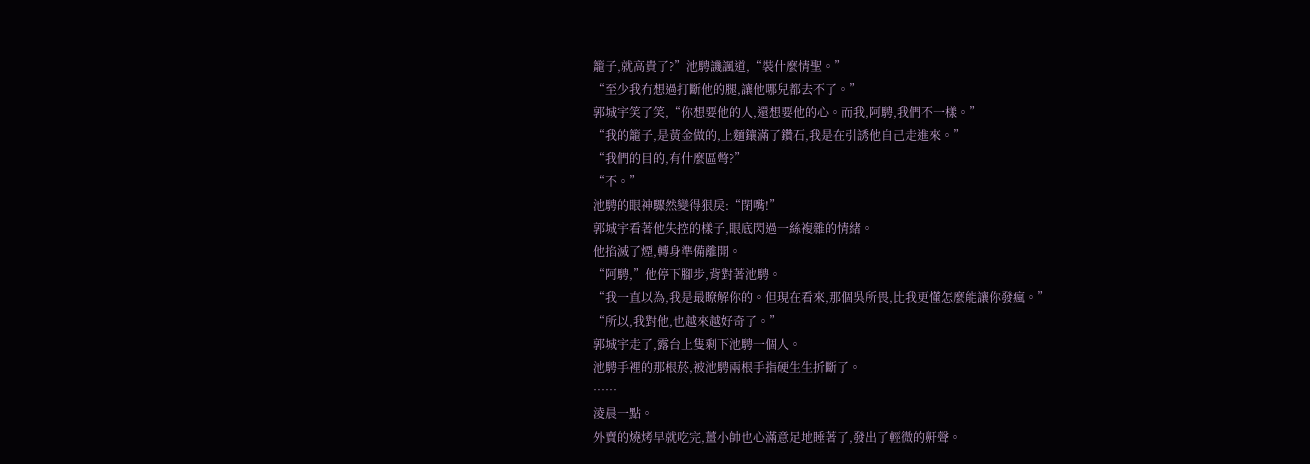籠子,就高貴了?”池騁譏諷道,“裝什麼情聖。”
“至少我冇想過打斷他的腿,讓他哪兒都去不了。”
郭城宇笑了笑,“你想要他的人,還想要他的心。而我,阿騁,我們不一樣。”
“我的籠子,是黃金做的,上麵鑲滿了鑽石,我是在引誘他自己走進來。”
“我們的目的,有什麼區彆?”
“不。”
池騁的眼神驟然變得狠戾:“閉嘴!”
郭城宇看著他失控的樣子,眼底閃過一絲複雜的情緒。
他掐滅了煙,轉身準備離開。
“阿騁,”他停下腳步,背對著池騁。
“我一直以為,我是最瞭解你的。但現在看來,那個吳所畏,比我更懂怎麼能讓你發瘋。”
“所以,我對他,也越來越好奇了。”
郭城宇走了,露台上隻剩下池騁一個人。
池騁手裡的那根菸,被池騁兩根手指硬生生折斷了。
……
淩晨一點。
外賣的燒烤早就吃完,薑小帥也心滿意足地睡著了,發出了輕微的鼾聲。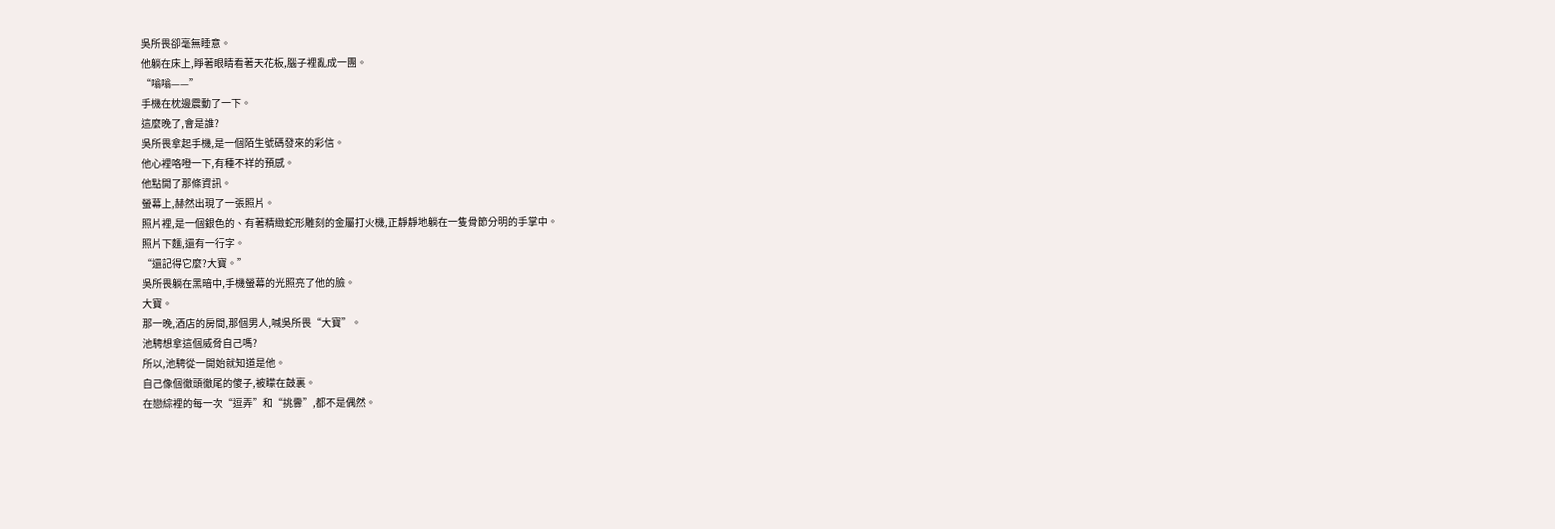吳所畏卻毫無睡意。
他躺在床上,睜著眼睛看著天花板,腦子裡亂成一團。
“嗡嗡——”
手機在枕邊震動了一下。
這麼晚了,會是誰?
吳所畏拿起手機,是一個陌生號碼發來的彩信。
他心裡咯噔一下,有種不祥的預感。
他點開了那條資訊。
螢幕上,赫然出現了一張照片。
照片裡,是一個銀色的、有著精緻蛇形雕刻的金屬打火機,正靜靜地躺在一隻骨節分明的手掌中。
照片下麵,還有一行字。
“還記得它麼?大寶。”
吳所畏躺在黑暗中,手機螢幕的光照亮了他的臉。
大寶。
那一晚,酒店的房間,那個男人,喊吳所畏“大寶”。
池騁想拿這個威脅自己嗎?
所以,池騁從一開始就知道是他。
自己像個徹頭徹尾的傻子,被矇在鼓裏。
在戀綜裡的每一次“逗弄”和“挑釁”,都不是偶然。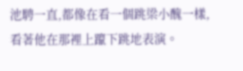池騁一直,都像在看一個跳梁小醜一樣,看著他在那裡上躥下跳地表演。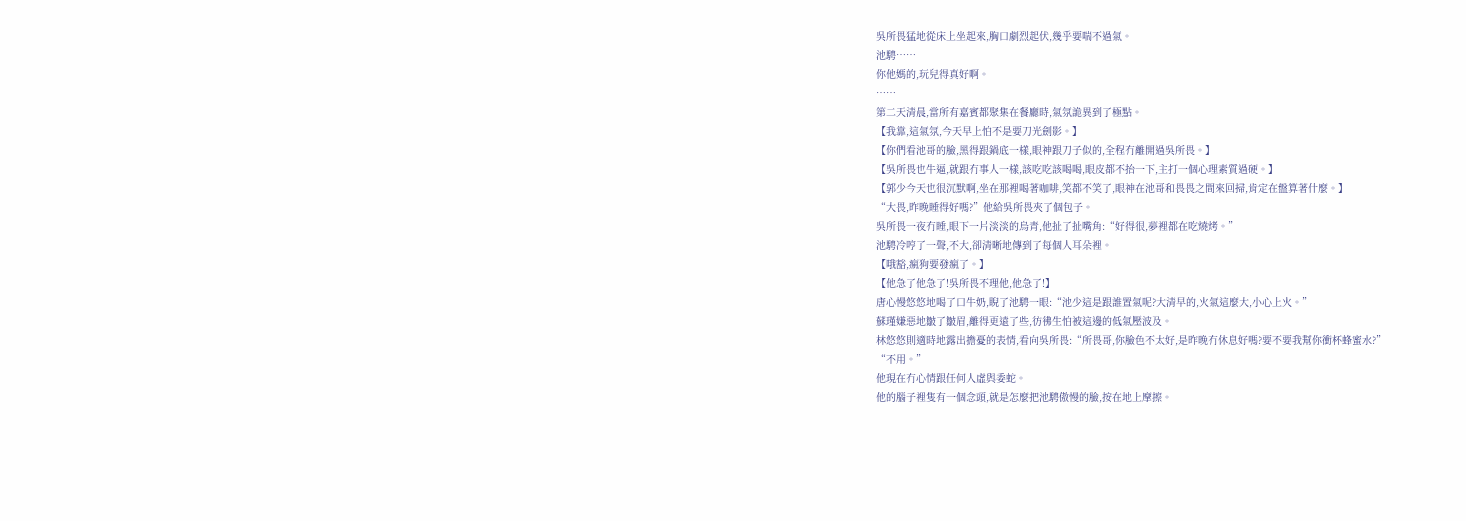吳所畏猛地從床上坐起來,胸口劇烈起伏,幾乎要喘不過氣。
池騁……
你他媽的,玩兒得真好啊。
……
第二天清晨,當所有嘉賓都聚集在餐廳時,氣氛詭異到了極點。
【我靠,這氣氛,今天早上怕不是要刀光劍影。】
【你們看池哥的臉,黑得跟鍋底一樣,眼神跟刀子似的,全程冇離開過吳所畏。】
【吳所畏也牛逼,就跟冇事人一樣,該吃吃該喝喝,眼皮都不抬一下,主打一個心理素質過硬。】
【郭少今天也很沉默啊,坐在那裡喝著咖啡,笑都不笑了,眼神在池哥和畏畏之間來回掃,肯定在盤算著什麼。】
“大畏,昨晚睡得好嗎?”他給吳所畏夾了個包子。
吳所畏一夜冇睡,眼下一片淡淡的烏青,他扯了扯嘴角:“好得很,夢裡都在吃燒烤。”
池騁冷哼了一聲,不大,卻清晰地傳到了每個人耳朵裡。
【哦豁,瘋狗要發瘋了。】
【他急了他急了!吳所畏不理他,他急了!】
唐心慢悠悠地喝了口牛奶,睨了池騁一眼:“池少這是跟誰置氣呢?大清早的,火氣這麼大,小心上火。”
蘇瑾嫌惡地皺了皺眉,離得更遠了些,彷彿生怕被這邊的低氣壓波及。
林悠悠則適時地露出擔憂的表情,看向吳所畏:“所畏哥,你臉色不太好,是昨晚冇休息好嗎?要不要我幫你衝杯蜂蜜水?”
“不用。”
他現在冇心情跟任何人虛與委蛇。
他的腦子裡隻有一個念頭,就是怎麼把池騁傲慢的臉,按在地上摩擦。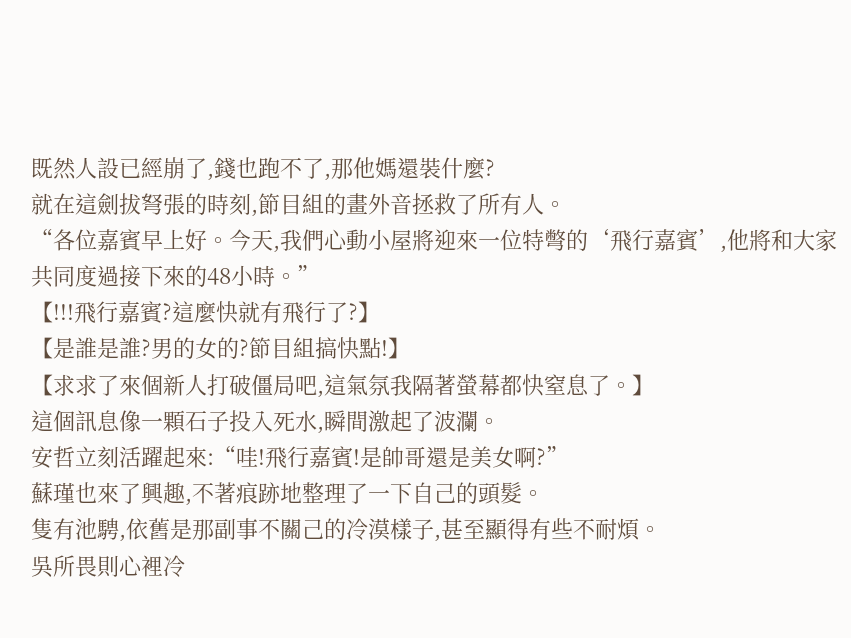既然人設已經崩了,錢也跑不了,那他媽還裝什麼?
就在這劍拔弩張的時刻,節目組的畫外音拯救了所有人。
“各位嘉賓早上好。今天,我們心動小屋將迎來一位特彆的‘飛行嘉賓’,他將和大家共同度過接下來的48小時。”
【!!!飛行嘉賓?這麼快就有飛行了?】
【是誰是誰?男的女的?節目組搞快點!】
【求求了來個新人打破僵局吧,這氣氛我隔著螢幕都快窒息了。】
這個訊息像一顆石子投入死水,瞬間激起了波瀾。
安哲立刻活躍起來:“哇!飛行嘉賓!是帥哥還是美女啊?”
蘇瑾也來了興趣,不著痕跡地整理了一下自己的頭髮。
隻有池騁,依舊是那副事不關己的冷漠樣子,甚至顯得有些不耐煩。
吳所畏則心裡冷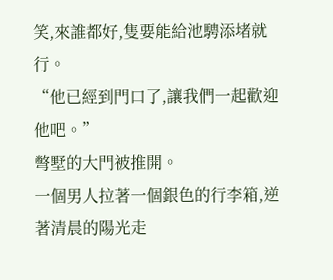笑,來誰都好,隻要能給池騁添堵就行。
“他已經到門口了,讓我們一起歡迎他吧。”
彆墅的大門被推開。
一個男人拉著一個銀色的行李箱,逆著清晨的陽光走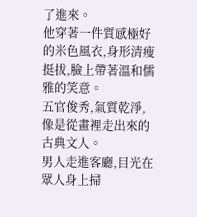了進來。
他穿著一件質感極好的米色風衣,身形清瘦挺拔,臉上帶著溫和儒雅的笑意。
五官俊秀,氣質乾淨,像是從畫裡走出來的古典文人。
男人走進客廳,目光在眾人身上掃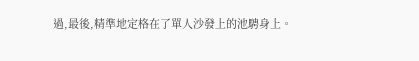過,最後,精準地定格在了單人沙發上的池騁身上。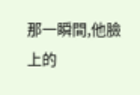那一瞬間,他臉上的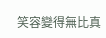笑容變得無比真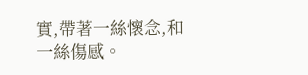實,帶著一絲懷念,和一絲傷感。